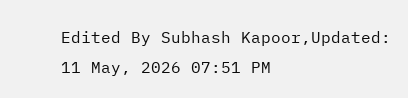Edited By Subhash Kapoor,Updated: 11 May, 2026 07:51 PM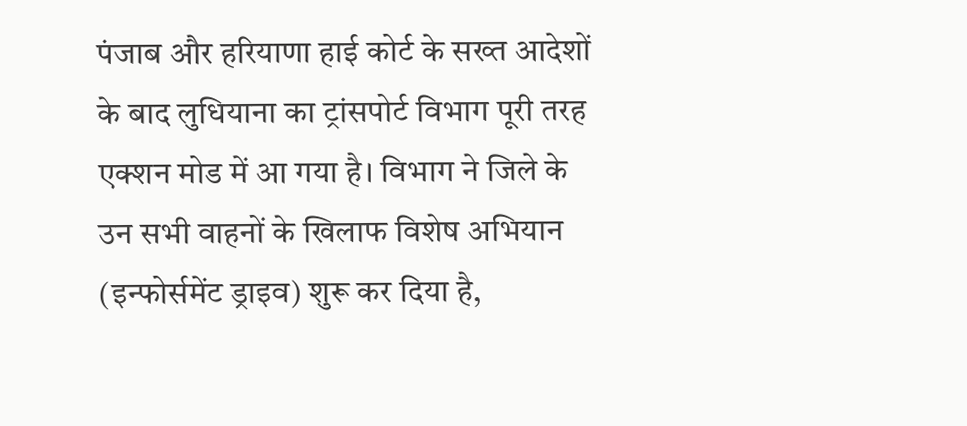पंजाब और हरियाणा हाई कोर्ट के सख्त आदेशों के बाद लुधियाना का ट्रांसपोर्ट विभाग पूरी तरह एक्शन मोड में आ गया है। विभाग ने जिले के उन सभी वाहनों के खिलाफ विशेष अभियान (इन्फोर्समेंट ड्राइव) शुरू कर दिया है,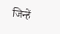जिन्हें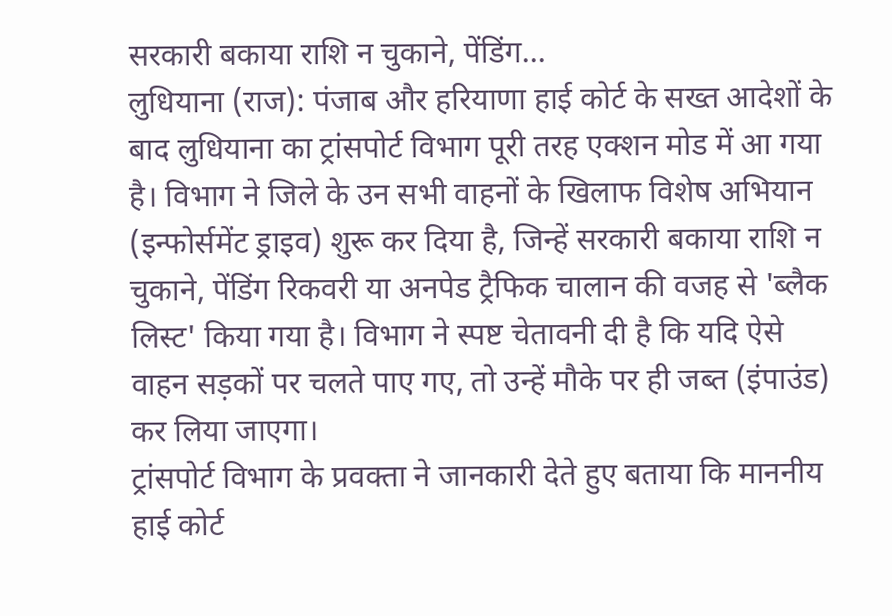सरकारी बकाया राशि न चुकाने, पेंडिंग...
लुधियाना (राज): पंजाब और हरियाणा हाई कोर्ट के सख्त आदेशों के बाद लुधियाना का ट्रांसपोर्ट विभाग पूरी तरह एक्शन मोड में आ गया है। विभाग ने जिले के उन सभी वाहनों के खिलाफ विशेष अभियान (इन्फोर्समेंट ड्राइव) शुरू कर दिया है, जिन्हें सरकारी बकाया राशि न चुकाने, पेंडिंग रिकवरी या अनपेड ट्रैफिक चालान की वजह से 'ब्लैक लिस्ट' किया गया है। विभाग ने स्पष्ट चेतावनी दी है कि यदि ऐसे वाहन सड़कों पर चलते पाए गए, तो उन्हें मौके पर ही जब्त (इंपाउंड) कर लिया जाएगा।
ट्रांसपोर्ट विभाग के प्रवक्ता ने जानकारी देते हुए बताया कि माननीय हाई कोर्ट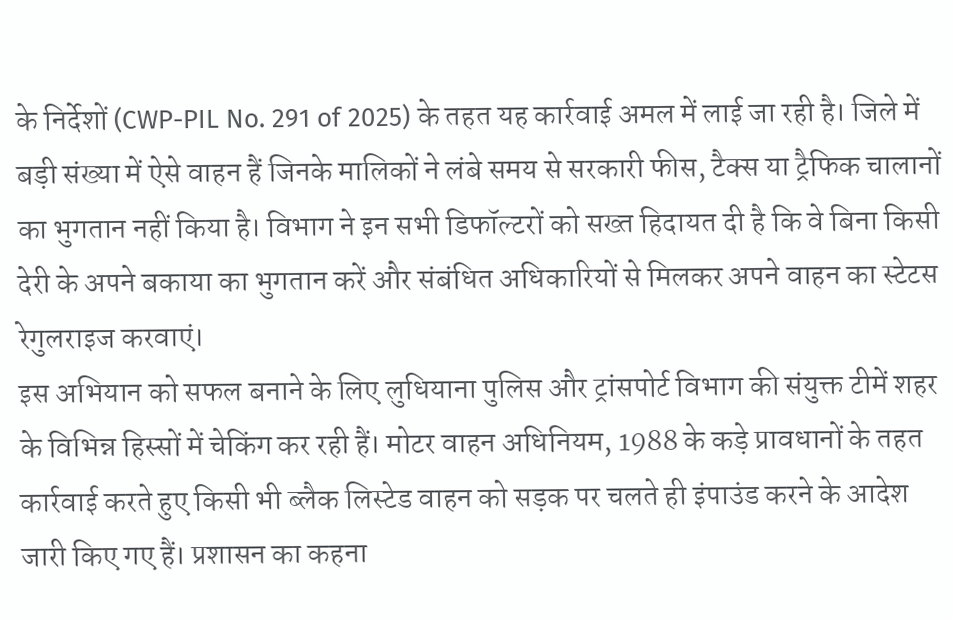के निर्देशों (CWP-PIL No. 291 of 2025) के तहत यह कार्रवाई अमल में लाई जा रही है। जिले में बड़ी संख्या में ऐसे वाहन हैं जिनके मालिकों ने लंबे समय से सरकारी फीस, टैक्स या ट्रैफिक चालानों का भुगतान नहीं किया है। विभाग ने इन सभी डिफॉल्टरों को सख्त हिदायत दी है कि वे बिना किसी देरी के अपने बकाया का भुगतान करें और संबंधित अधिकारियों से मिलकर अपने वाहन का स्टेटस रेगुलराइज करवाएं।
इस अभियान को सफल बनाने के लिए लुधियाना पुलिस और ट्रांसपोर्ट विभाग की संयुक्त टीमें शहर के विभिन्न हिस्सों में चेकिंग कर रही हैं। मोटर वाहन अधिनियम, 1988 के कड़े प्रावधानों के तहत कार्रवाई करते हुए किसी भी ब्लैक लिस्टेड वाहन को सड़क पर चलते ही इंपाउंड करने के आदेश जारी किए गए हैं। प्रशासन का कहना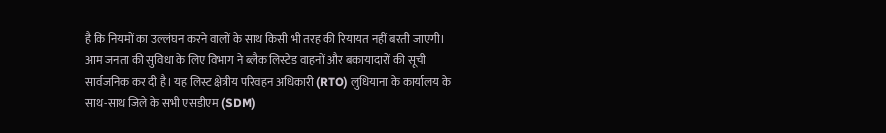है कि नियमों का उल्लंघन करने वालों के साथ किसी भी तरह की रियायत नहीं बरती जाएगी।
आम जनता की सुविधा के लिए विभाग ने ब्लैक लिस्टेड वाहनों और बकायादारों की सूची सार्वजनिक कर दी है। यह लिस्ट क्षेत्रीय परिवहन अधिकारी (RTO) लुधियाना के कार्यालय के साथ-साथ जिले के सभी एसडीएम (SDM)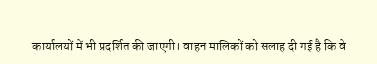कार्यालयों में भी प्रदर्शित की जाएगी। वाहन मालिकों को सलाह दी गई है कि वे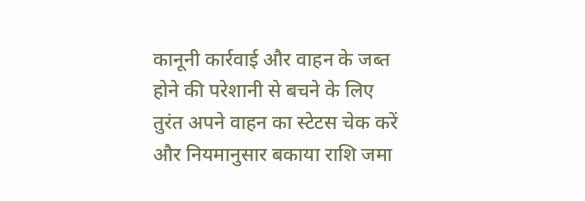कानूनी कार्रवाई और वाहन के जब्त होने की परेशानी से बचने के लिए तुरंत अपने वाहन का स्टेटस चेक करें और नियमानुसार बकाया राशि जमा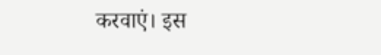करवाएं। इस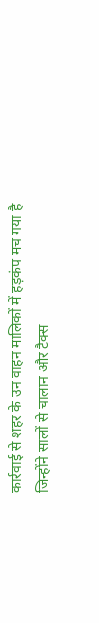कार्रवाई से शहर के उन वाहन मालिकों में हड़कंप मच गया है जिन्होंने सालों से चालान और टैक्स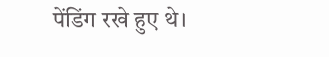पेंडिंग रखे हुए थे।